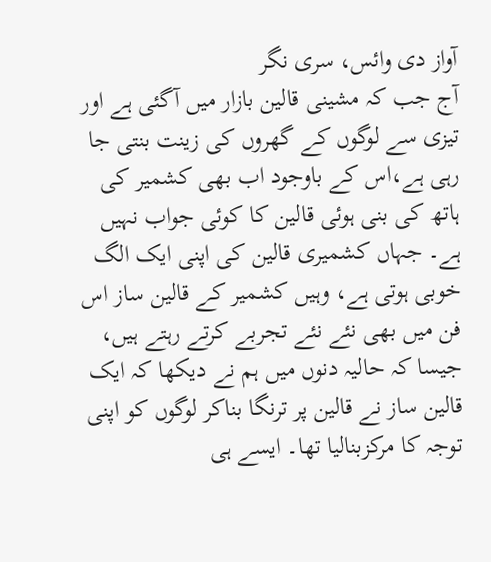آواز دی وائس، سری نگر
آج جب کہ مشینی قالین بازار میں آگئی ہے اور تیزی سے لوگوں کے گھروں کی زینت بنتی جا رہی ہے،اس کے باوجود اب بھی کشمیر کی ہاتھ کی بنی ہوئی قالین کا کوئی جواب نہیں ہے۔ جہاں کشمیری قالین کی اپنی ایک الگ خوبی ہوتی ہے، وہیں کشمیر کے قالین ساز اس فن میں بھی نئے نئے تجربے کرتے رہتے ہیں، جیسا کہ حالیہ دنوں میں ہم نے دیکھا کہ ایک قالین ساز نے قالین پر ترنگا بناکر لوگوں کو اپنی توجہ کا مرکزبنالیا تھا۔ ایسے ہی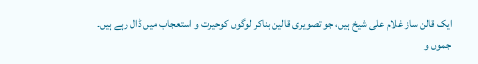ایک قالن ساز غلام علی شیخ ہیں، جو تصویری قالین بناکر لوگوں کوحیرت و استعجاب میں ڈال رہے ہیں۔
جموں و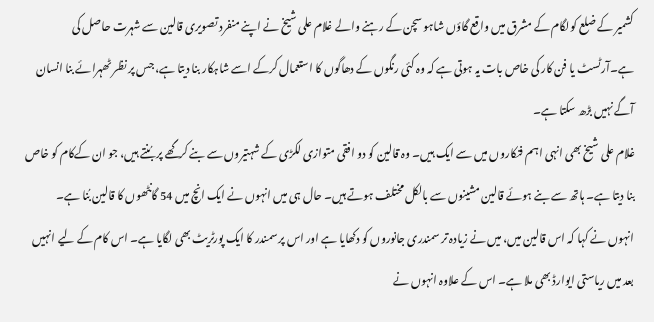کشمیر کے ضلع کولگام کے مشرق میں واقع گاؤں شاہو سچن کے رہنے والے غلام علی شیخ نے اپنے منفرد تصویری قالین سے شہرت حاصل کی ہے۔آرٹسٹ یا فن کار کی خاص بات یہ ہوتی ہے کہ وہ کئی رنگوں کے دھاگوں کا استعمال کرکے اسے شاہکار بنا دیتا ہے، جس پر نظر ٹھہرائے بنا انسان آگے نہیں بڑھ سکتا ہے۔
غلام علی شیخ بھی انہی اہم فنکاروں میں سے ایک ہیں۔ وہ قالین کو دو افقی متوازی لکڑی کے شہتیروں سے بنے کرگھے پر بُنتے ہیں، جو ان کےکام کو خاص بنا دیتا ہے۔ ہاتھ سے بنے ہوئے قالین مشینوں سے بالکل مختلف ہوتے ہیں۔ حال ہی میں انہوں نے ایک انچ میں 54 گانٹھوں کا قالین بُنا ہے۔
انہوں نے کہا کہ اس قالین میں، میں نے زیادہ تر سمندری جانوروں کو دکھایا ہے اور اس پر سمندر کا ایک پورٹریٹ بھی لگایا ہے۔ اس کام کے لیے انہیں بعد میں ریاستی ایوارڈ بھی ملا ہے۔ اس کے علاوہ انہوں نے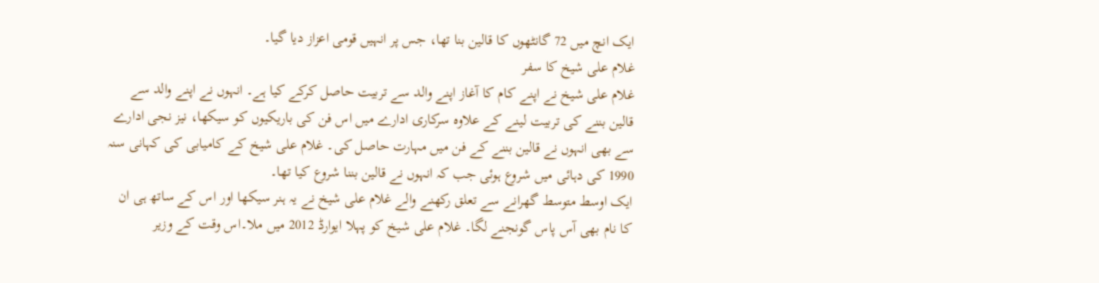ایک انچ میں 72 گانٹھوں کا قالین بنا تھا، جس پر انہیں قومی اعزاز دیا گیا۔
غلام علی شیخ کا سفر
غلام علی شیخ نے اپنے کام کا آغاز اپنے والد سے تربیت حاصل کرکے کیا ہے۔ انہوں نے اپنے والد سے قالین بننے کی تربیت لینے کے علاوہ سرکاری ادارے میں اس فن کی باریکیوں کو سیکھا، نیز نجی ادارے سے بھی انہوں نے قالین بننے کے فن میں مہارت حاصل کی۔ غلام علی شیخ کے کامیابی کی کہانی سنہ 1990 کی دہائی میں شروع ہوئی جب کہ انہوں نے قالین بننا شروع کیا تھا۔
ایک اوسط متوسط گھرانے سے تعلق رکھنے والے غلام علی شیخ نے یہ ہنر سیکھا اور اس کے ساتھ ہی ان کا نام بھی آس پاس گونجنے لگا۔ غلام علی شیخ کو پہلا ایوارڈ 2012 میں ملا۔اس وقت کے وزیر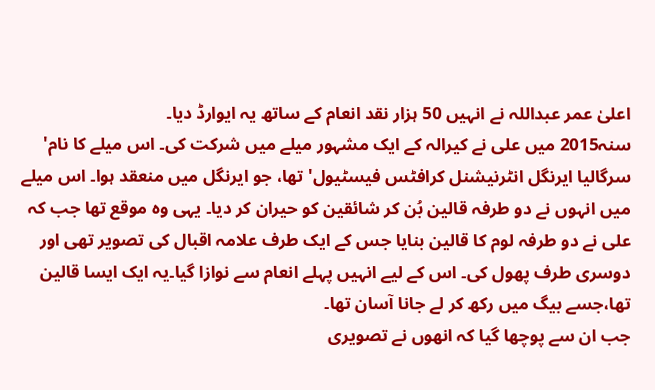اعلیٰ عمر عبداللہ نے انہیں 50 ہزار نقد انعام کے ساتھ یہ ایوارڈ دیا۔
سنہ2015 میں علی نے کیرالہ کے ایک مشہور میلے میں شرکت کی۔ اس میلے کا نام' سرگالیا ایرنگل انٹرنیشنل کرافٹس فیسٹیول' تھا، جو ایرنگل میں منعقد ہوا۔ اس میلے میں انہوں نے دو طرفہ قالین بُن کر شائقین کو حیران کر دیا۔ یہی وہ موقع تھا جب کہ علی نے دو طرفہ لوم کا قالین بنایا جس کے ایک طرف علامہ اقبال کی تصویر تھی اور دوسری طرف پھول کی۔ اس کے لیے انہیں پہلے انعام سے نوازا گیا۔یہ ایک ایسا قالین تھا،جسے بیگ میں رکھ کر لے جانا آسان تھا۔
جب ان سے پوچھا گیا کہ انھوں نے تصویری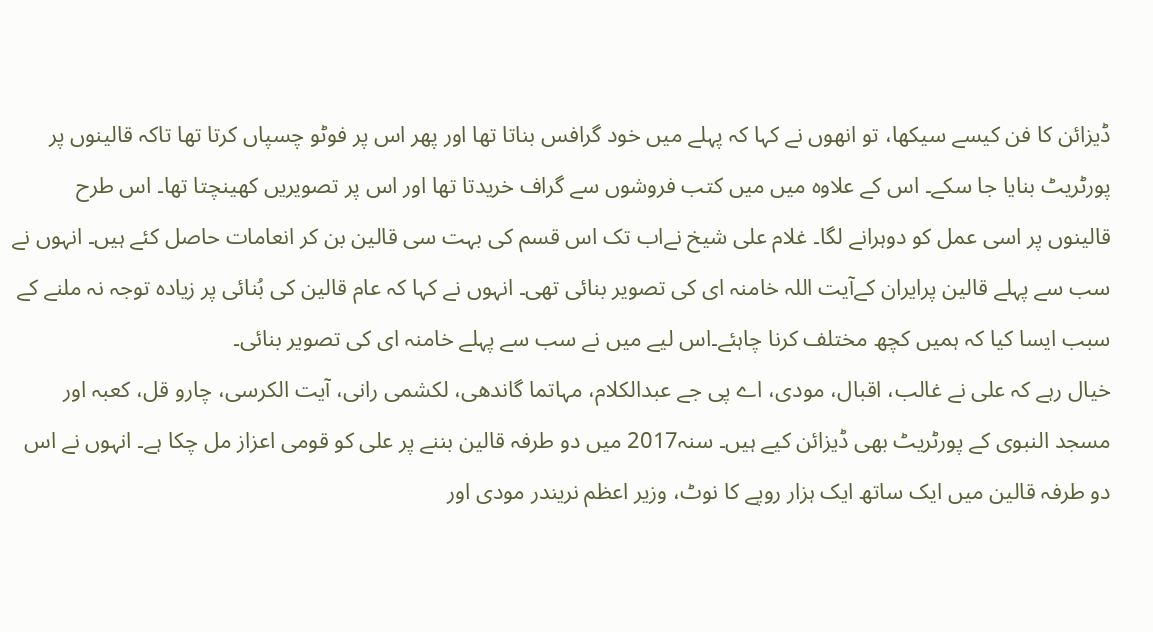ڈیزائن کا فن کیسے سیکھا، تو انھوں نے کہا کہ پہلے میں خود گرافس بناتا تھا اور پھر اس پر فوٹو چسپاں کرتا تھا تاکہ قالینوں پر پورٹریٹ بنایا جا سکے۔ اس کے علاوہ میں میں کتب فروشوں سے گراف خریدتا تھا اور اس پر تصویریں کھینچتا تھا۔ اس طرح قالینوں پر اسی عمل کو دوہرانے لگا۔ غلام علی شیخ نےاب تک اس قسم کی بہت سی قالین بن کر انعامات حاصل کئے ہیں۔ انہوں نے سب سے پہلے قالین پرایران کےآیت اللہ خامنہ ای کی تصویر بنائی تھی۔ انہوں نے کہا کہ عام قالین کی بُنائی پر زیادہ توجہ نہ ملنے کے سبب ایسا کیا کہ ہمیں کچھ مختلف کرنا چاہئے۔اس لیے میں نے سب سے پہلے خامنہ ای کی تصویر بنائی۔
خیال رہے کہ علی نے غالب، اقبال، مودی، اے پی جے عبدالکلام، مہاتما گاندھی، لکشمی رانی، آیت الکرسی، چارو قل، کعبہ اور مسجد النبوی کے پورٹریٹ بھی ڈیزائن کیے ہیں۔ سنہ2017 میں دو طرفہ قالین بننے پر علی کو قومی اعزاز مل چکا ہے۔ انہوں نے اس دو طرفہ قالین میں ایک ساتھ ایک ہزار روپے کا نوٹ، وزیر اعظم نریندر مودی اور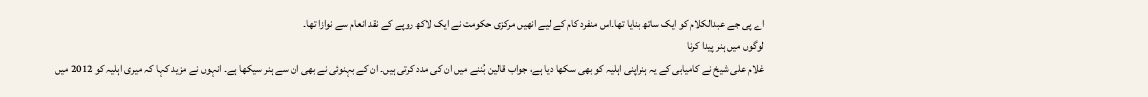اے پی جے عبدالکلام کو ایک ساتھ بنایا تھا۔اس منفرد کام کے لیے انھیں مرکزی حکومت نے ایک لاکھ روپے کے نقد انعام سے نوازا تھا۔
لوگوں میں ہنر پیدا کرنا
غلام علی شیخ نے کامیابی کے یہ ہنراپنی اہلیہ کو بھی سکھا دیا ہے، جواب قالین بُننے میں ان کی مدد کرتی ہیں۔ ان کے بہنوئی نے بھی ان سے ہنر سیکھا ہے۔ انہوں نے مزید کہا کہ میری اہلیہ کو 2012 میں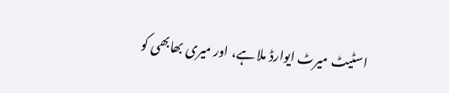اسٹیٹ میرٹ ایوارڈ ملا ہے، اور میری بھابھی کو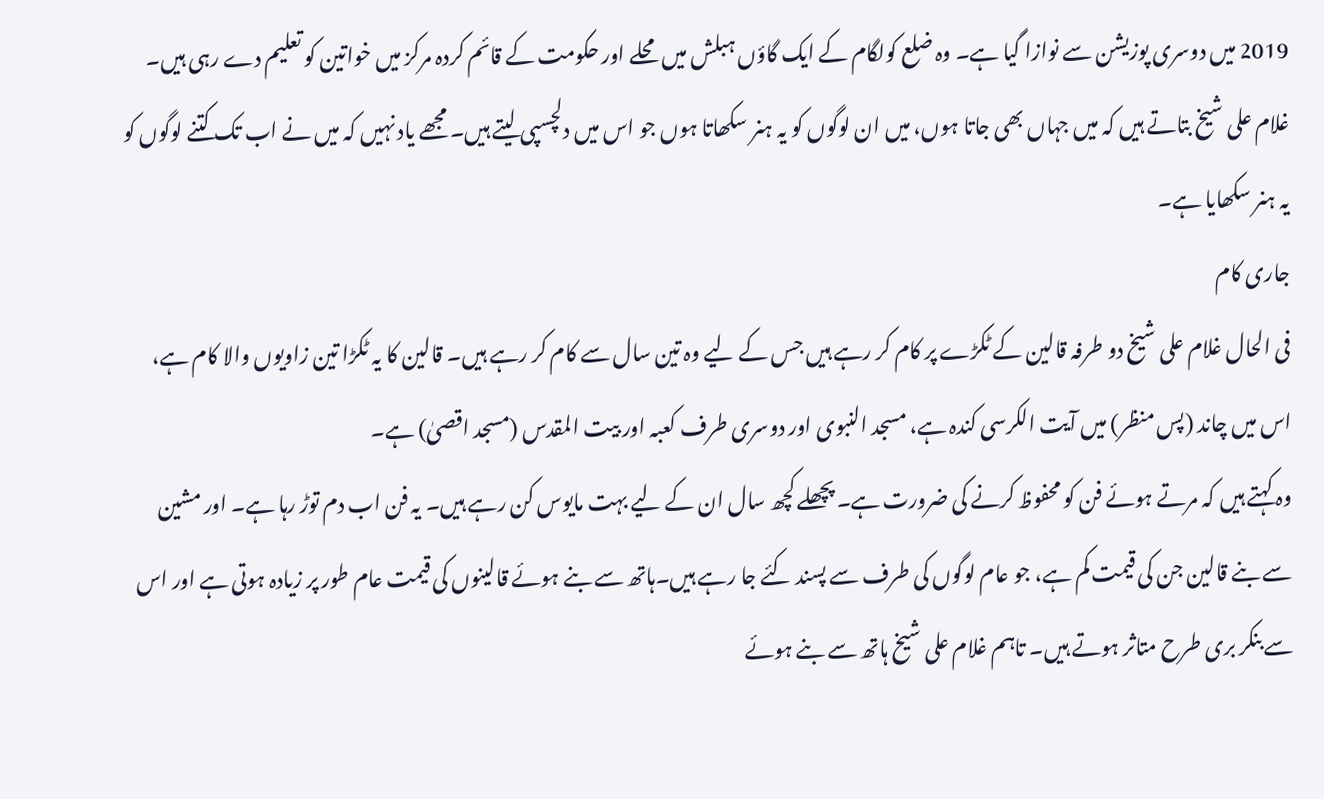2019 میں دوسری پوزیشن سے نوازا گیا ہے۔ وہ ضلع کولگام کے ایک گاؤں ہبلش میں محلے اور حکومت کے قائم کردہ مرکز میں خواتین کو تعلیم دے رہی ہیں۔
غلام علی شیخ بتاتے ہیں کہ میں جہاں بھی جاتا ہوں، میں ان لوگوں کو یہ ہنر سکھاتا ہوں جو اس میں دلچسپی لیتے ہیں۔ مجھے یاد نہیں کہ میں نے اب تک کتنے لوگوں کو یہ ہنر سکھایا ہے۔
جاری کام
فی الحال غلام علی شیخ دو طرفہ قالین کے ٹکڑے پر کام کر رہے ہیں جس کے لیے وہ تین سال سے کام کر رہے ہیں۔ قالین کا یہ ٹکڑا تین زاویوں والا کام ہے، اس میں چاند (پس منظر) میں آیت الکرسی کندہ ہے، مسجد النبوی اور دوسری طرف کعبہ اور بیت المقدس (مسجد اقصیٰ) ہے۔
وہ کہتے ہیں کہ مرتے ہوئے فن کو محفوظ کرنے کی ضرورت ہے۔ پچھلے کچھ سال ان کے لیے بہت مایوس کن رہے ہیں۔ یہ فن اب دم توڑ رہا ہے۔ اور مشین سے بنے قالین جن کی قیمت کم ہے، جو عام لوگوں کی طرف سے پسند کئے جا رہے ہیں۔ہاتھ سے بنے ہوئے قالینوں کی قیمت عام طور پر زیادہ ہوتی ہے اور اس سے بنکر بری طرح متاثر ہوتے ہیں۔ تاہم غلام علی شیخ ہاتھ سے بنے ہوئے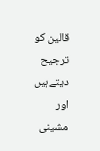قالین کو ترجیح دیتےہیں اور مشینی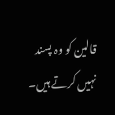قالین کو وہ پسند نہیں کرتے ہیں۔